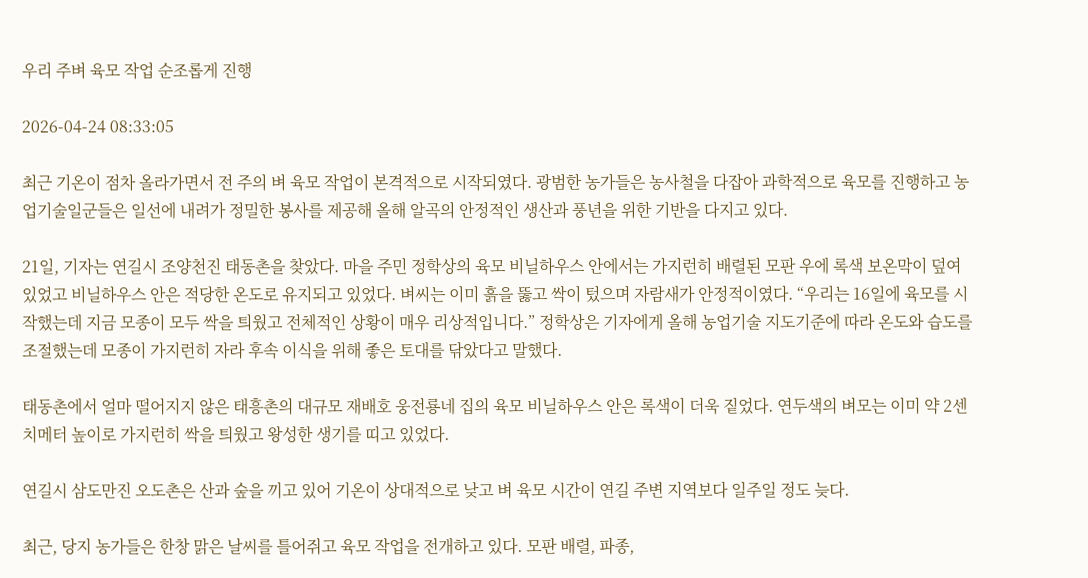우리 주벼 육모 작업 순조롭게 진행

2026-04-24 08:33:05

최근 기온이 점차 올라가면서 전 주의 벼 육모 작업이 본격적으로 시작되였다. 광범한 농가들은 농사철을 다잡아 과학적으로 육모를 진행하고 농업기술일군들은 일선에 내려가 정밀한 봉사를 제공해 올해 알곡의 안정적인 생산과 풍년을 위한 기반을 다지고 있다.

21일, 기자는 연길시 조양천진 태동촌을 찾았다. 마을 주민 정학상의 육모 비닐하우스 안에서는 가지런히 배렬된 모판 우에 록색 보온막이 덮여있었고 비닐하우스 안은 적당한 온도로 유지되고 있었다. 벼씨는 이미 흙을 뚫고 싹이 텄으며 자람새가 안정적이였다. “우리는 16일에 육모를 시작했는데 지금 모종이 모두 싹을 틔웠고 전체적인 상황이 매우 리상적입니다.” 정학상은 기자에게 올해 농업기술 지도기준에 따라 온도와 습도를 조절했는데 모종이 가지런히 자라 후속 이식을 위해 좋은 토대를 닦았다고 말했다.

태동촌에서 얼마 떨어지지 않은 태흥촌의 대규모 재배호 웅전룡네 집의 육모 비닐하우스 안은 록색이 더욱 짙었다. 연두색의 벼모는 이미 약 2센치메터 높이로 가지런히 싹을 틔웠고 왕성한 생기를 띠고 있었다.

연길시 삼도만진 오도촌은 산과 숲을 끼고 있어 기온이 상대적으로 낮고 벼 육모 시간이 연길 주변 지역보다 일주일 정도 늦다.

최근, 당지 농가들은 한창 맑은 날씨를 틀어쥐고 육모 작업을 전개하고 있다. 모판 배렬, 파종,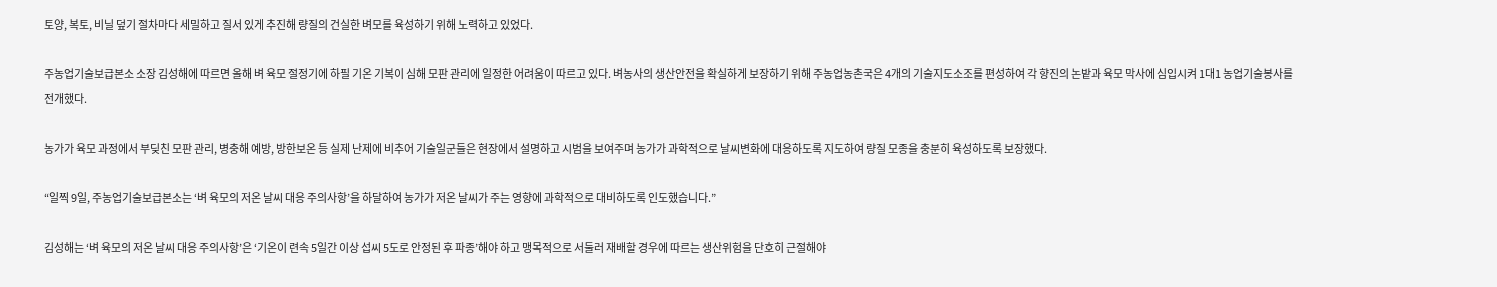토양, 복토, 비닐 덮기 절차마다 세밀하고 질서 있게 추진해 량질의 건실한 벼모를 육성하기 위해 노력하고 있었다.

주농업기술보급본소 소장 김성해에 따르면 올해 벼 육모 절정기에 하필 기온 기복이 심해 모판 관리에 일정한 어려움이 따르고 있다. 벼농사의 생산안전을 확실하게 보장하기 위해 주농업농촌국은 4개의 기술지도소조를 편성하여 각 향진의 논밭과 육모 막사에 심입시켜 1대1 농업기술봉사를 전개했다.

농가가 육모 과정에서 부딪친 모판 관리, 병충해 예방, 방한보온 등 실제 난제에 비추어 기술일군들은 현장에서 설명하고 시범을 보여주며 농가가 과학적으로 날씨변화에 대응하도록 지도하여 량질 모종을 충분히 육성하도록 보장했다.

“일찍 9일, 주농업기술보급본소는 ‘벼 육모의 저온 날씨 대응 주의사항’을 하달하여 농가가 저온 날씨가 주는 영향에 과학적으로 대비하도록 인도했습니다.”

김성해는 ‘벼 육모의 저온 날씨 대응 주의사항’은 ‘기온이 련속 5일간 이상 섭씨 5도로 안정된 후 파종’해야 하고 맹목적으로 서둘러 재배할 경우에 따르는 생산위험을 단호히 근절해야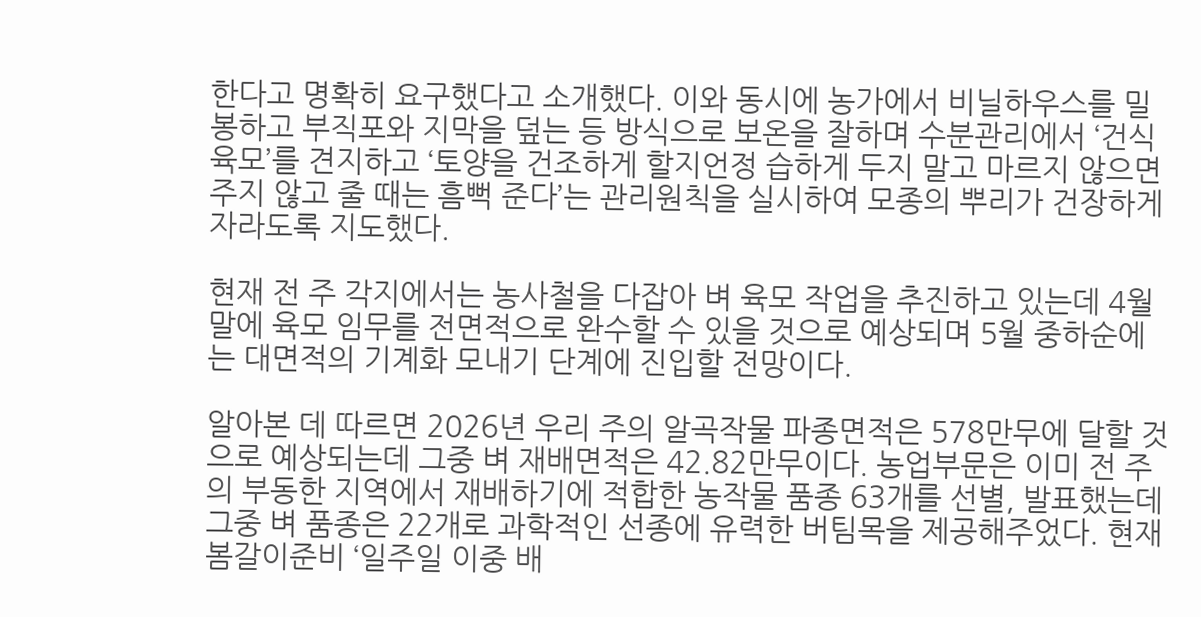한다고 명확히 요구했다고 소개했다. 이와 동시에 농가에서 비닐하우스를 밀봉하고 부직포와 지막을 덮는 등 방식으로 보온을 잘하며 수분관리에서 ‘건식 육모’를 견지하고 ‘토양을 건조하게 할지언정 습하게 두지 말고 마르지 않으면 주지 않고 줄 때는 흠뻑 준다’는 관리원칙을 실시하여 모종의 뿌리가 건장하게 자라도록 지도했다.

현재 전 주 각지에서는 농사철을 다잡아 벼 육모 작업을 추진하고 있는데 4월말에 육모 임무를 전면적으로 완수할 수 있을 것으로 예상되며 5월 중하순에는 대면적의 기계화 모내기 단계에 진입할 전망이다.

알아본 데 따르면 2026년 우리 주의 알곡작물 파종면적은 578만무에 달할 것으로 예상되는데 그중 벼 재배면적은 42.82만무이다. 농업부문은 이미 전 주의 부동한 지역에서 재배하기에 적합한 농작물 품종 63개를 선별, 발표했는데 그중 벼 품종은 22개로 과학적인 선종에 유력한 버팀목을 제공해주었다. 현재 봄갈이준비 ‘일주일 이중 배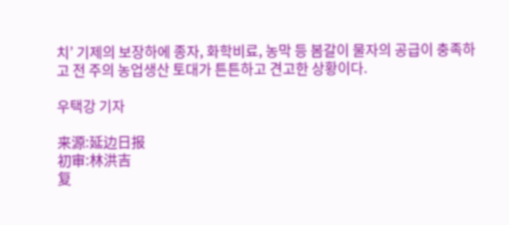치’ 기제의 보장하에 종자, 화학비료, 농막 등 봄갈이 물자의 공급이 충족하고 전 주의 농업생산 토대가 튼튼하고 견고한 상황이다.

우택강 기자

来源:延边日报
初审:林洪吉
复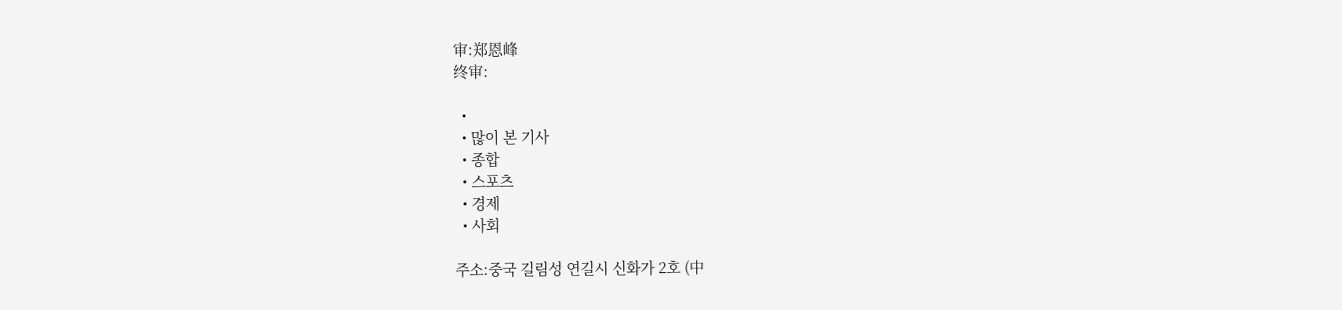审:郑恩峰
终审:

  •
  • 많이 본 기사
  • 종합
  • 스포츠
  • 경제
  • 사회

주소:중국 길림성 연길시 신화가 2호 (中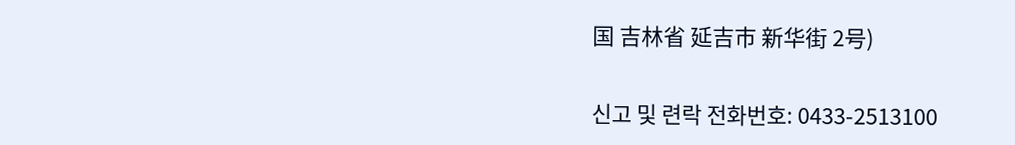国 吉林省 延吉市 新华街 2号)

신고 및 련락 전화번호: 0433-2513100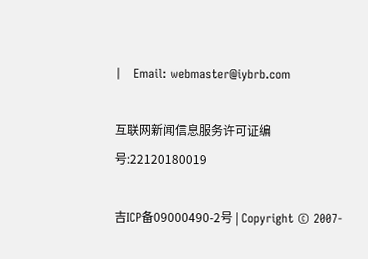|   Email: webmaster@iybrb.com

互联网新闻信息服务许可证编号:22120180019

吉ICP备09000490-2号 | Copyright © 2007-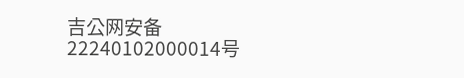吉公网安备 22240102000014号